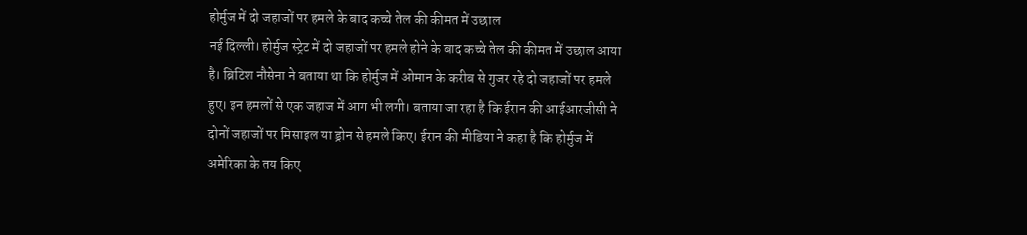होर्मुज में दो जहाजों पर हमले के बाद कच्चे तेल की कीमत में उछाल
नई दिल्ली। होर्मुज स्ट्रेट में दो जहाजों पर हमले होने के बाद कच्चे तेल की कीमत में उछाल आया है। ब्रिटिश नौसेना ने बताया था कि होर्मुज में ओमान के करीब से गुजर रहे दो जहाजों पर हमले हुए। इन हमलों से एक जहाज में आग भी लगी। बताया जा रहा है कि ईरान की आईआरजीसी ने दोनों जहाजों पर मिसाइल या ड्रोन से हमले किए। ईरान की मीडिया ने कहा है कि होर्मुज में अमेरिका के तय किए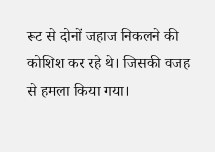रूट से दोनों जहाज निकलने की कोशिश कर रहे थे। जिसकी वजह से हमला किया गया।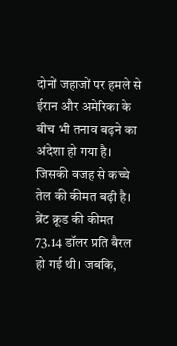दोनों जहाजों पर हमले से ईरान और अमेरिका के बीच भी तनाव बढ़ने का अंदेशा हो गया है। जिसकी वजह से कच्चे तेल की कीमत बढ़ी है।
ब्रेंट क्रूड की कीमत 73.14 डॉलर प्रति बैरल हो गई थी। जबकि,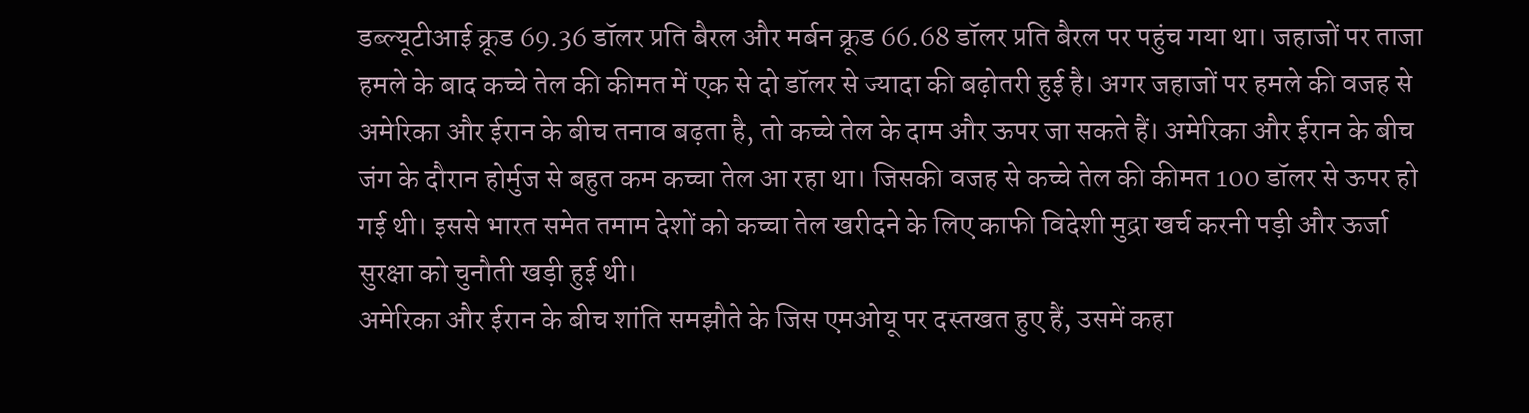डब्ल्यूटीआई क्रूड 69.36 डॉलर प्रति बैरल और मर्बन क्रूड 66.68 डॉलर प्रति बैरल पर पहुंच गया था। जहाजों पर ताजा हमले के बाद कच्चे तेल की कीमत में एक से दो डॉलर से ज्यादा की बढ़ोतरी हुई है। अगर जहाजों पर हमले की वजह से अमेरिका और ईरान के बीच तनाव बढ़ता है, तो कच्चे तेल के दाम और ऊपर जा सकते हैं। अमेरिका और ईरान के बीच जंग के दौरान होर्मुज से बहुत कम कच्चा तेल आ रहा था। जिसकी वजह से कच्चे तेल की कीमत 100 डॉलर से ऊपर हो गई थी। इससे भारत समेत तमाम देशों को कच्चा तेल खरीदने के लिए काफी विदेशी मुद्रा खर्च करनी पड़ी और ऊर्जा सुरक्षा को चुनौती खड़ी हुई थी।
अमेरिका और ईरान के बीच शांति समझौते के जिस एमओयू पर दस्तखत हुए हैं, उसमें कहा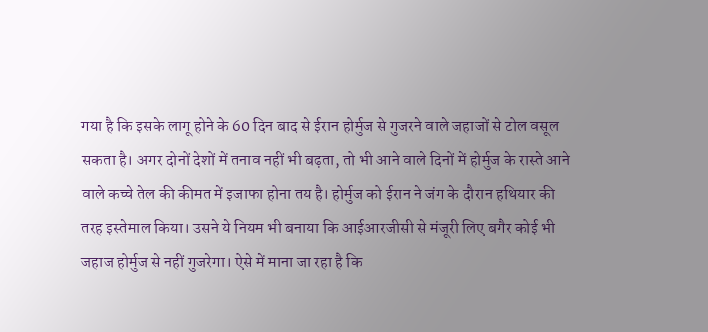गया है कि इसके लागू होने के 60 दिन बाद से ईरान होर्मुज से गुजरने वाले जहाजों से टोल वसूल सकता है। अगर दोनों देशों में तनाव नहीं भी बढ़ता, तो भी आने वाले दिनों में होर्मुज के रास्ते आने वाले कच्चे तेल की कीमत में इजाफा होना तय है। होर्मुज को ईरान ने जंग के दौरान हथियार की तरह इस्तेमाल किया। उसने ये नियम भी बनाया कि आईआरजीसी से मंजूरी लिए बगैर कोई भी जहाज होर्मुज से नहीं गुजरेगा। ऐसे में माना जा रहा है कि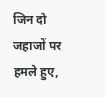जिन दो जहाजों पर हमले हुए,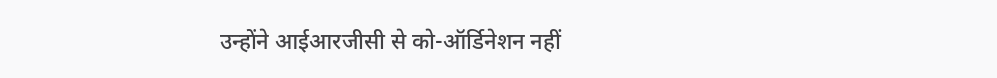उन्होंने आईआरजीसी से को-ऑर्डिनेशन नहीं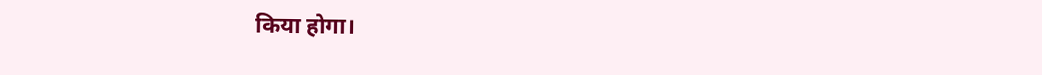किया होगा।